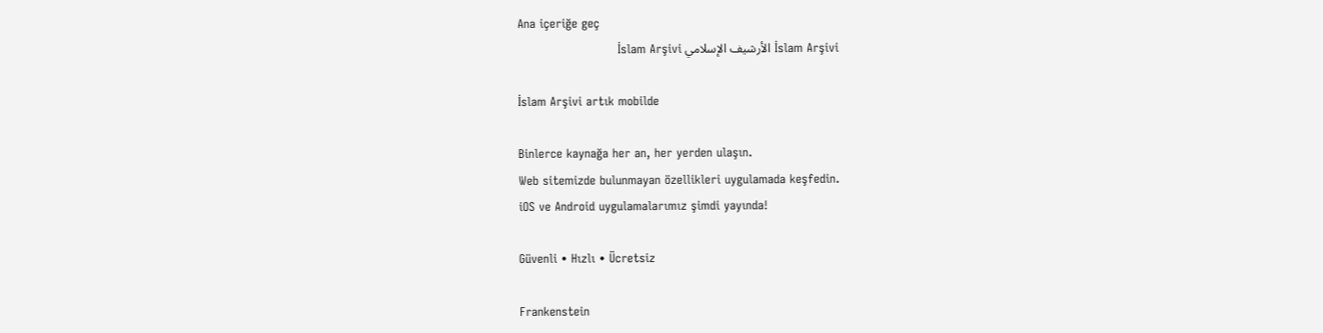Ana içeriğe geç
İslam Arşivi الأرشيف الإسلامي İslam Arşivi

İslam Arşivi artık mobilde

Binlerce kaynağa her an, her yerden ulaşın.
Web sitemizde bulunmayan özellikleri uygulamada keşfedin.
iOS ve Android uygulamalarımız şimdi yayında!

Güvenli • Hızlı • Ücretsiz

Frankenstein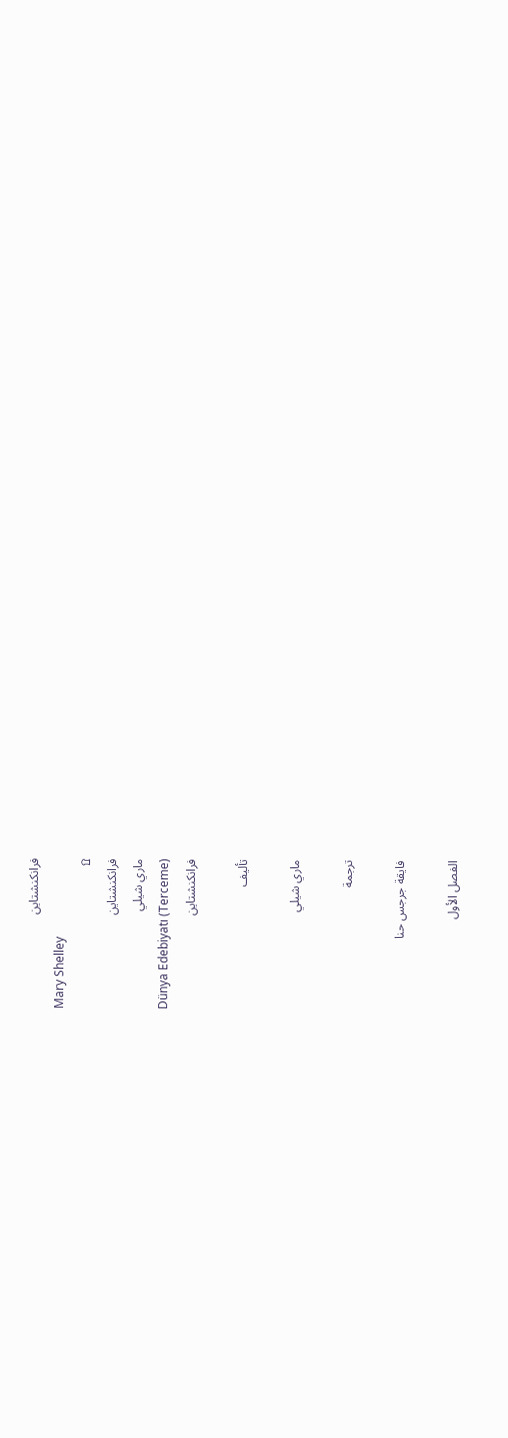فرانكنشتاين
Mary Shelley
۩
فرانكنشتاين
ماري شيلي
Dünya Edebiyatı (Terceme)
فرانكنشتاين

تأليف

ماري شيلي

ترجمة

فايقة جرجس حنا

الفصل الأول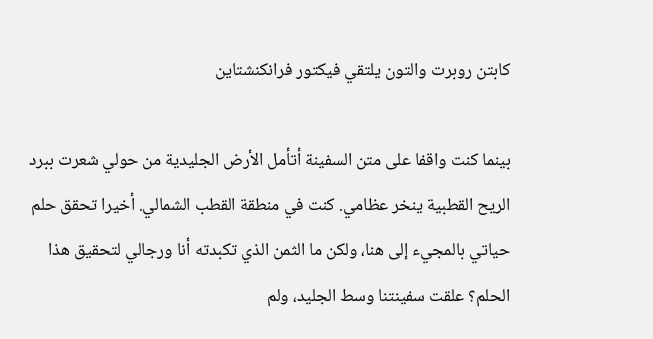كابتن روبرت والتون يلتقي فيكتور فرانكنشتاين

بينما كنت واقفا على متن السفينة أتأمل الأرض الجليدية من حولي شعرت ببرد الريح القطبية ينخر عظامي. كنت في منطقة القطب الشمالي. أخيرا تحقق حلم حياتي بالمجيء إلى هنا، ولكن ما الثمن الذي تكبدته أنا ورجالي لتحقيق هذا الحلم؟ علقت سفينتنا وسط الجليد، ولم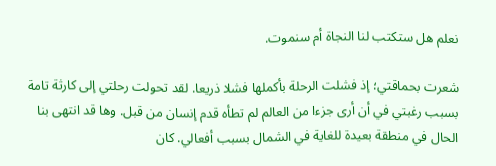نعلم هل ستكتب لنا النجاة أم سنموت.

شعرت بحماقتي؛ إذ فشلت الرحلة بأكملها فشلا ذريعا. لقد تحولت رحلتي إلى كارثة تامة بسبب رغبتي في أن أرى جزءا من العالم لم تطأه قدم إنسان من قبل. وها قد انتهى بنا الحال في منطقة بعيدة للغاية في الشمال بسبب أفعالي. كان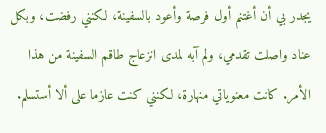يجدر بي أن أغتنم أول فرصة وأعود بالسفينة، لكنني رفضت، وبكل عناد واصلت تقدمي، ولم آبه لمدى انزعاج طاقم السفينة من هذا الأمر. كانت معنوياتي منهارة، لكنني كنت عازما على ألا أستسلم.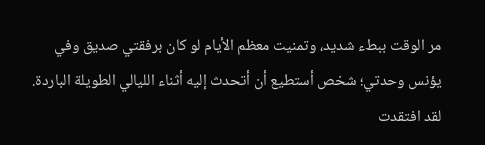مر الوقت ببطء شديد، وتمنيت معظم الأيام لو كان برفقتي صديق وفي يؤنس وحدتي؛ شخص أستطيع أن أتحدث إليه أثناء الليالي الطويلة الباردة. لقد افتقدت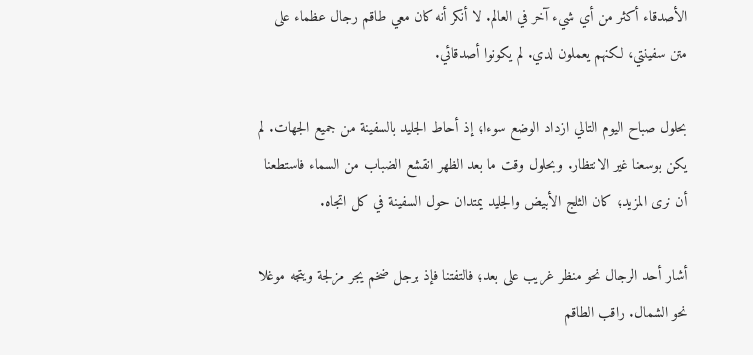الأصدقاء أكثر من أي شيء آخر في العالم. لا أنكر أنه كان معي طاقم رجال عظماء على متن سفينتي، لكنهم يعملون لدي. لم يكونوا أصدقائي.

بحلول صباح اليوم التالي ازداد الوضع سوءا؛ إذ أحاط الجليد بالسفينة من جميع الجهات. لم يكن بوسعنا غير الانتظار. وبحلول وقت ما بعد الظهر انقشع الضباب من السماء فاستطعنا أن نرى المزيد؛ كان الثلج الأبيض والجليد يمتدان حول السفينة في كل اتجاه.

أشار أحد الرجال نحو منظر غريب على بعد؛ فالتفتنا فإذ برجل ضخم يجر مزلجة ويتجه موغلا نحو الشمال. راقب الطاقم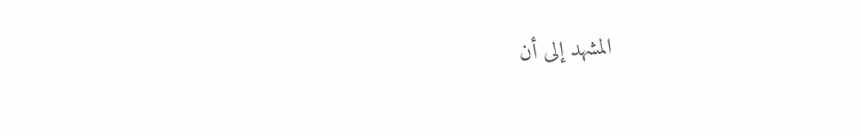المشهد إلى أن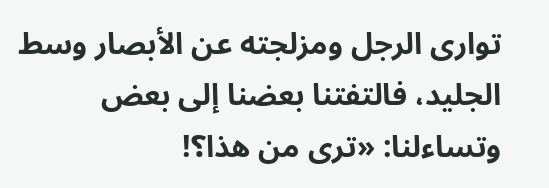توارى الرجل ومزلجته عن الأبصار وسط الجليد، فالتفتنا بعضنا إلى بعض وتساءلنا: «ترى من هذا؟!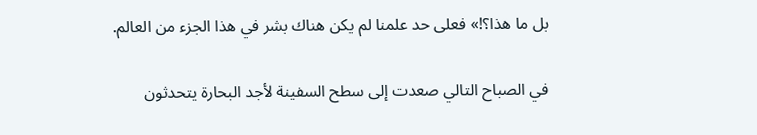بل ما هذا؟!» فعلى حد علمنا لم يكن هناك بشر في هذا الجزء من العالم.

في الصباح التالي صعدت إلى سطح السفينة لأجد البحارة يتحدثون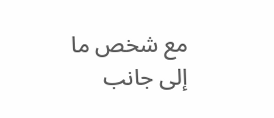مع شخص ما إلى جانب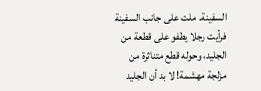السفينة. ملت على جانب السفينة فرأيت رجلا يطفو على قطعة من الجليد، وحوله قطع متناثرة من مزلجة مهشمة! لا بد أن الجليد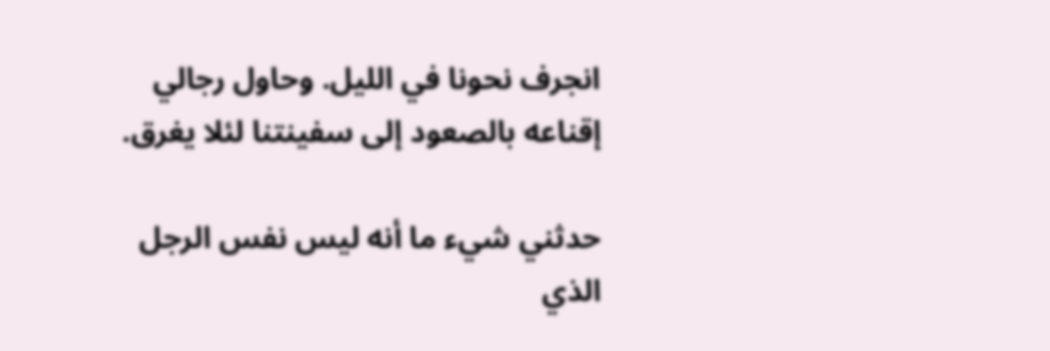انجرف نحونا في الليل. وحاول رجالي إقناعه بالصعود إلى سفينتنا لئلا يغرق.

حدثني شيء ما أنه ليس نفس الرجل الذي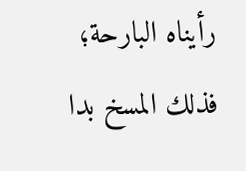رأيناه البارحة؛ فذلك المسخ بدا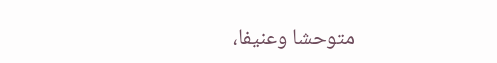متوحشا وعنيفا،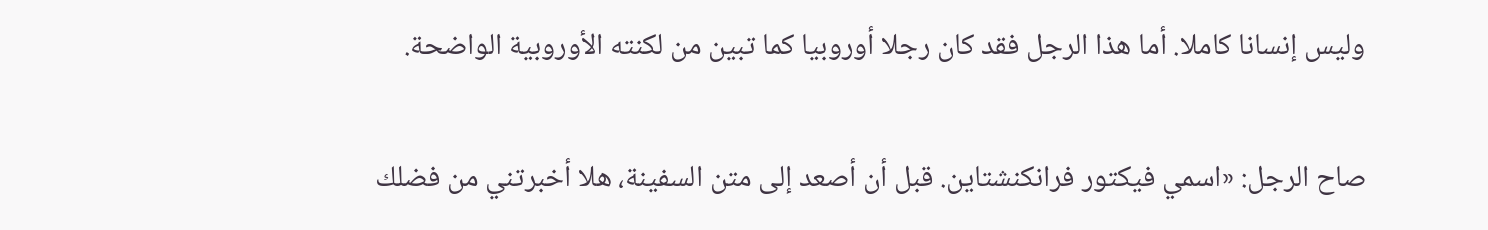وليس إنسانا كاملا. أما هذا الرجل فقد كان رجلا أوروبيا كما تبين من لكنته الأوروبية الواضحة.

صاح الرجل: «اسمي فيكتور فرانكنشتاين. قبل أن أصعد إلى متن السفينة، هلا أخبرتني من فضلك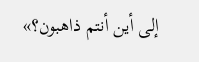إلى أين أنتم ذاهبون؟»